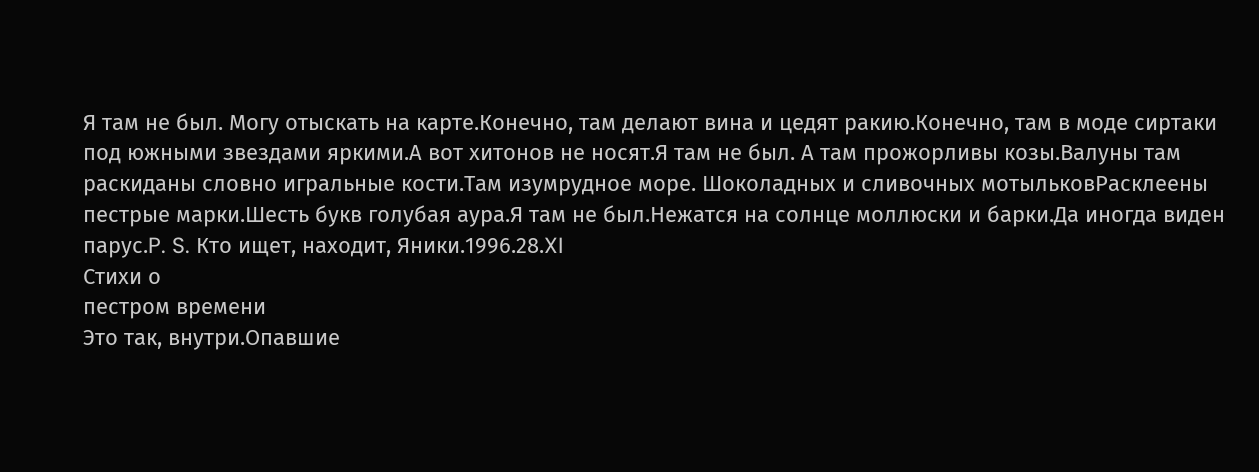Я там не был. Могу отыскать на карте.Конечно, там делают вина и цедят ракию.Конечно, там в моде сиртаки под южными звездами яркими.А вот хитонов не носят.Я там не был. А там прожорливы козы.Валуны там раскиданы словно игральные кости.Там изумрудное море. Шоколадных и сливочных мотыльковРасклеены пестрые марки.Шесть букв голубая аура.Я там не был.Нежатся на солнце моллюски и барки.Да иногда виден парус.P. S. Кто ищет, находит, Яники.1996.28.XI
Стихи о
пестром времени
Это так, внутри.Опавшие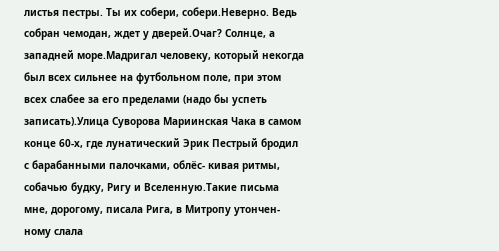листья пестры. Ты их собери, собери.Неверно. Ведь собран чемодан, ждет у дверей.Очаг? Солнце, а западней море.Мадригал человеку, который некогда был всех сильнее на футбольном поле, при этом всех слабее за его пределами (надо бы успеть записать).Улица Суворова Мариинская Чака в самом конце 60-х, где лунатический Эрик Пестрый бродил с барабанными палочками, облёс- кивая ритмы, собачью будку, Ригу и Вселенную.Такие письма мне, дорогому, писала Рига, в Митропу утончен- ному слала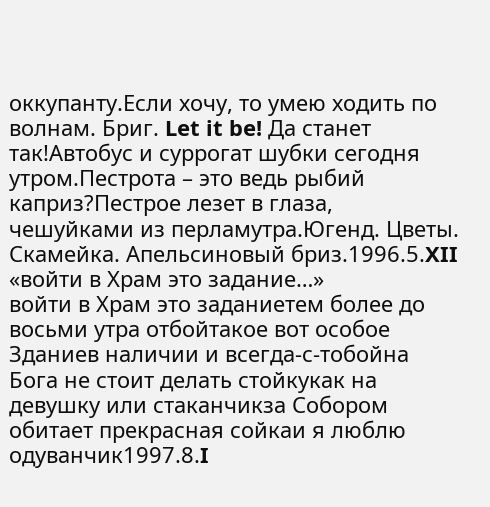оккупанту.Если хочу, то умею ходить по волнам. Бриг. Let it be! Да станет так!Автобус и суррогат шубки сегодня утром.Пестрота – это ведь рыбий каприз?Пестрое лезет в глаза, чешуйками из перламутра.Югенд. Цветы. Скамейка. Апельсиновый бриз.1996.5.XII
«войти в Храм это задание…»
войти в Храм это заданиетем более до восьми утра отбойтакое вот особое Зданиев наличии и всегда-с-тобойна Бога не стоит делать стойкукак на девушку или стаканчикза Собором обитает прекрасная сойкаи я люблю одуванчик1997.8.I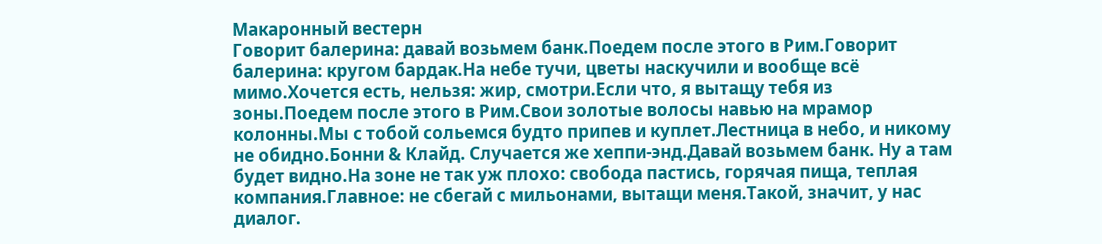Макаронный вестерн
Говорит балерина: давай возьмем банк.Поедем после этого в Рим.Говорит балерина: кругом бардак.На небе тучи, цветы наскучили и вообще всё мимо.Хочется есть, нельзя: жир, смотри.Если что, я вытащу тебя из зоны.Поедем после этого в Рим.Свои золотые волосы навью на мрамор колонны.Мы с тобой сольемся будто припев и куплет.Лестница в небо, и никому не обидно.Бонни & Клайд. Случается же хеппи-энд.Давай возьмем банк. Ну а там будет видно.На зоне не так уж плохо: свобода пастись, горячая пища, теплая компания.Главное: не сбегай с мильонами, вытащи меня.Такой, значит, у нас диалог.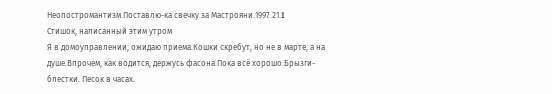Неопостромантизм.Поставлю-ка свечку за Мастрояни.1997.21.I
Стишок, написанный этим утром
Я в домоуправлении, ожидаю приема.Кошки скребут, но не в марте, а на душе.Впрочем, как водится, держусь фасона.Пока всё хорошо.Брызги-блестки. Песок в часах.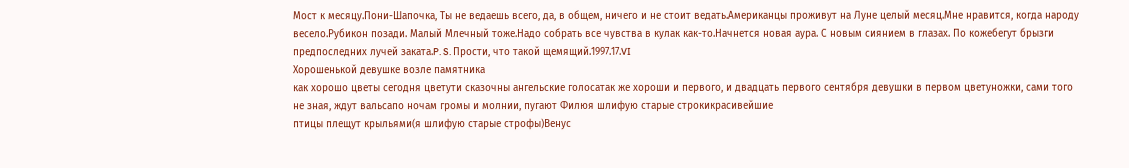Мост к месяцу.Пони-Шапочка, Ты не ведаешь всего, да, в общем, ничего и не стоит ведать.Американцы проживут на Луне целый месяц.Мне нравится, когда народу весело.Рубикон позади. Малый Млечный тоже.Надо собрать все чувства в кулак как-то.Начнется новая аура. С новым сиянием в глазах. По кожебегут брызги предпоследних лучей заката.P. S. Прости, что такой щемящий.1997.17.VI
Хорошенькой девушке возле памятника
как хорошо цветы сегодня цветути сказочны ангельские голосатак же хороши и первого, и двадцать первого сентября девушки в первом цветуножки, сами того не зная, ждут вальсапо ночам громы и молнии, пугают Филюя шлифую старые строкикрасивейшие
птицы плещут крыльями(я шлифую старые строфы)Венус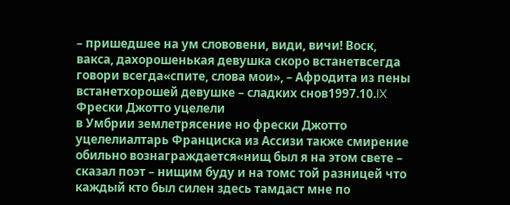– пришедшее на ум слововени, види, вичи! Воск, вакса, дахорошенькая девушка скоро встанетвсегда говори всегда«спите, слова мои», – Афродита из пены встанетхорошей девушке – сладких снов1997.10.IX
Фрески Джотто уцелели
в Умбрии землетрясение но фрески Джотто уцелелиалтарь Франциска из Ассизи также смирение обильно вознаграждается«нищ был я на этом свете – сказал поэт – нищим буду и на томс той разницей что каждый кто был силен здесь тамдаст мне по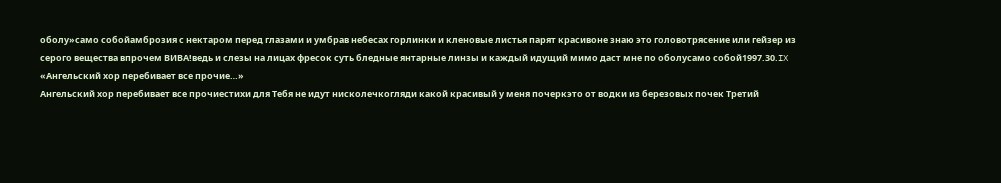оболу»само собойамброзия с нектаром перед глазами и умбрав небесах горлинки и кленовые листья парят красивоне знаю это головотрясение или гейзер из серого вещества впрочем ВИВА!ведь и слезы на лицах фресок суть бледные янтарные линзы и каждый идущий мимо даст мне по оболусамо собой1997.30.IX
«Ангельский хор перебивает все прочие…»
Ангельский хор перебивает все прочиестихи для Тебя не идут нисколечкогляди какой красивый у меня почеркэто от водки из березовых почек Третий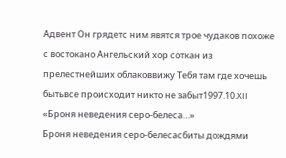Адвент Он грядетс ним явятся трое чудаков похоже с востокано Ангельский хор соткан из прелестнейших облаковвижу Тебя там где хочешь бытьвсе происходит никто не забыт1997.10.XII
«Броня неведения серо-белеса…»
Броня неведения серо-белесасбиты дождями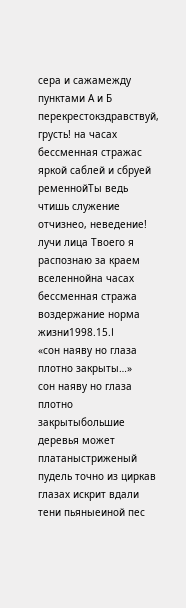сера и сажамежду пунктами А и Б перекрестокздравствуй, грусть! на часах бессменная стражас яркой саблей и сбруей ременнойТы ведь чтишь служение отчизнео, неведение! лучи лица Твоего я распознаю за краем вселеннойна часах бессменная стража воздержание норма жизни1998.15.I
«сон наяву но глаза плотно закрыты…»
сон наяву но глаза плотно закрытыбольшие деревья может платаныстриженый пудель точно из циркав глазах искрит вдали тени пьяныеиной пес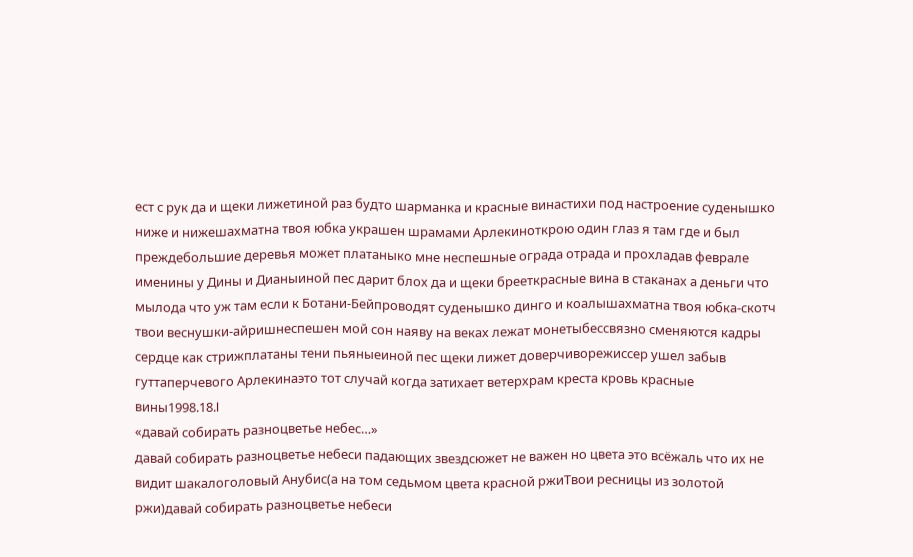ест с рук да и щеки лижетиной раз будто шарманка и красные винастихи под настроение суденышко ниже и нижешахматна твоя юбка украшен шрамами Арлекиноткрою один глаз я там где и был преждебольшие деревья может платаныко мне неспешные ограда отрада и прохладав феврале именины у Дины и Дианыиной пес дарит блох да и щеки брееткрасные вина в стаканах а деньги что мылода что уж там если к Ботани-Бейпроводят суденышко динго и коалышахматна твоя юбка-скотч твои веснушки-айришнеспешен мой сон наяву на веках лежат монетыбессвязно сменяются кадры сердце как стрижплатаны тени пьяныеиной пес щеки лижет доверчиворежиссер ушел забыв гуттаперчевого Арлекинаэто тот случай когда затихает ветерхрам креста кровь красные вины1998.18.I
«давай собирать разноцветье небес…»
давай собирать разноцветье небеси падающих звездсюжет не важен но цвета это всёжаль что их не видит шакалоголовый Анубис(а на том седьмом цвета красной ржиТвои ресницы из золотой ржи)давай собирать разноцветье небеси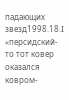падающих звезд1998.18.I
«персидский-то тот ковер оказался ковром-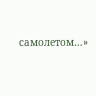самолетом…»